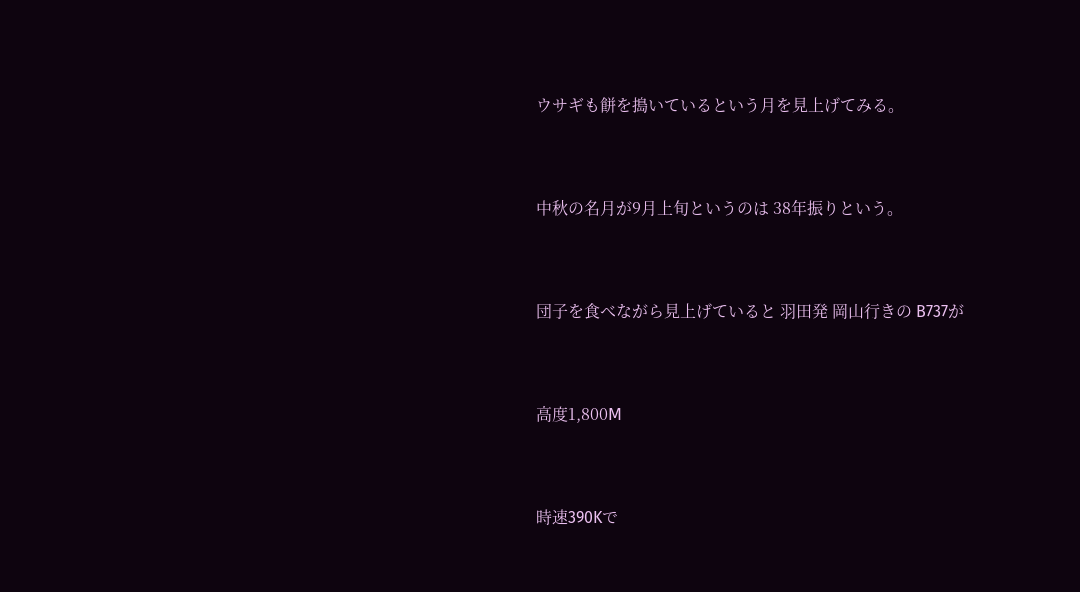ウサギも餅を搗いているという月を見上げてみる。


中秋の名月が9月上旬というのは 38年振りという。


団子を食べながら見上げていると 羽田発 岡山行きの B737が


高度1,800Ⅿ


時速390Kで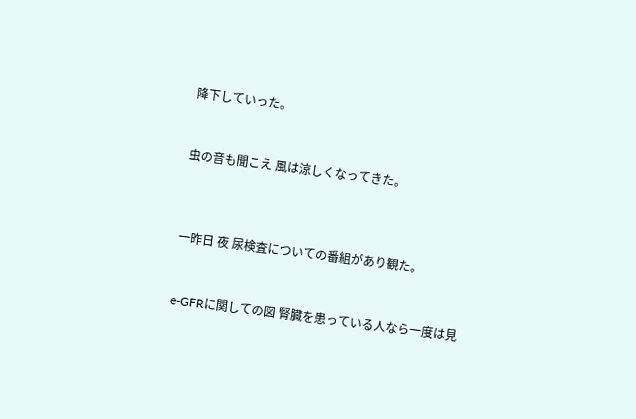降下していった。


虫の音も聞こえ 風は涼しくなってきた。



一昨日 夜 尿検査についての番組があり観た。


e-GFRに関しての図 腎臓を患っている人なら一度は見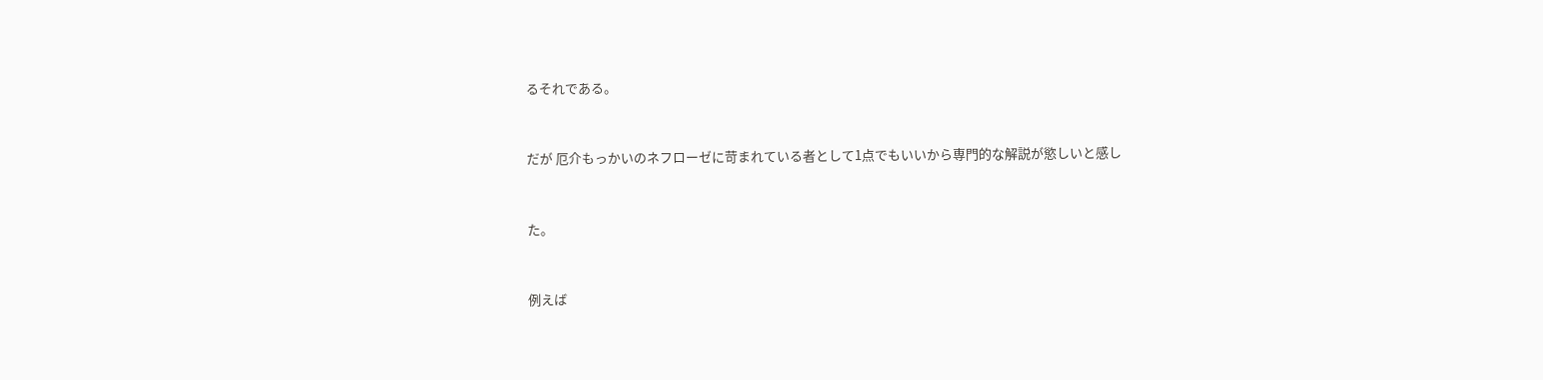るそれである。


だが 厄介もっかいのネフローゼに苛まれている者として1点でもいいから専門的な解説が慾しいと感し


た。


例えば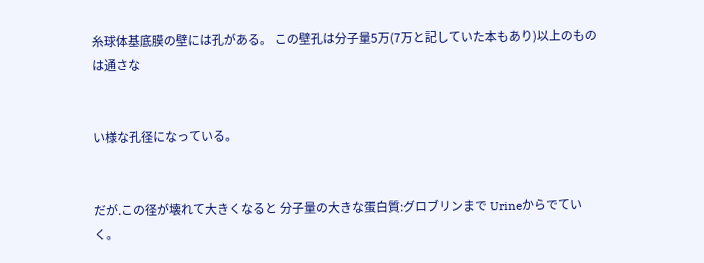糸球体基底膜の壁には孔がある。 この壁孔は分子量5万(7万と記していた本もあり)以上のものは通さな


い様な孔径になっている。


だが.この径が壊れて大きくなると 分子量の大きな蛋白質:グロブリンまで Urineからでていく。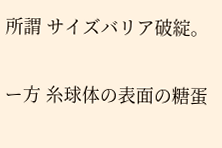所謂 サイズバリア破綻。


ー方 糸球体の表面の糖蛋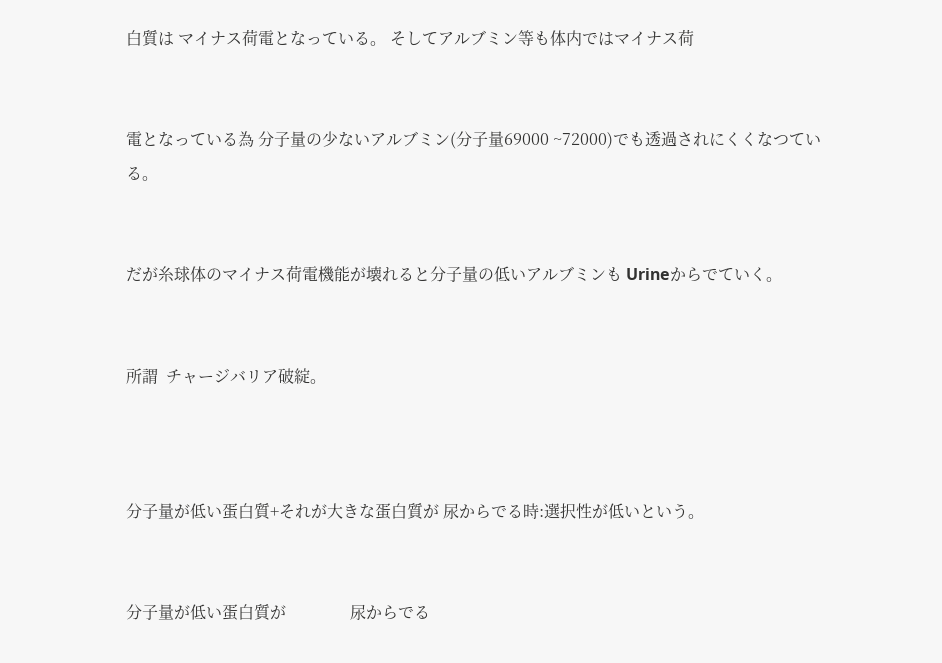白質は マイナス荷電となっている。 そしてアルブミン等も体内ではマイナス荷


電となっている為 分子量の少ないアルブミン(分子量69000 ~72000)でも透過されにくくなつている。


だが糸球体のマイナス荷電機能が壊れると分子量の低いアルブミンも Urineからでていく。


所謂  チャージバリア破綻。



分子量が低い蛋白質+それが大きな蛋白質が 尿からでる時:選択性が低いという。


分子量が低い蛋白質が                尿からでる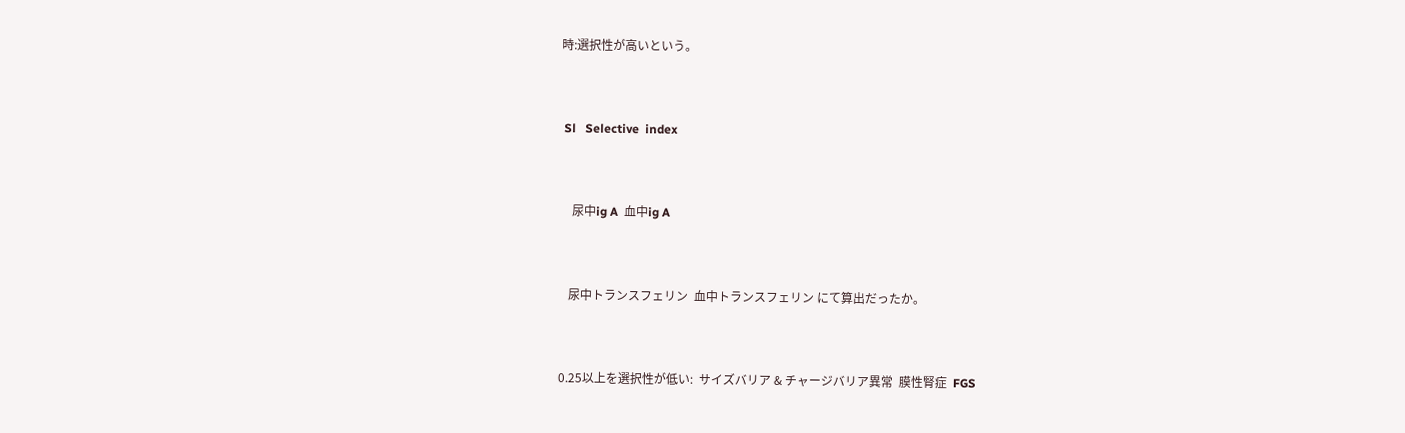時:選択性が高いという。


 Sl   Selective  index


    尿中ig A  血中ig A


   尿中トランスフェリン  血中トランスフェリン にて算出だったか。


0.25以上を選択性が低い:  サイズバリア & チャージバリア異常  膜性腎症  FGS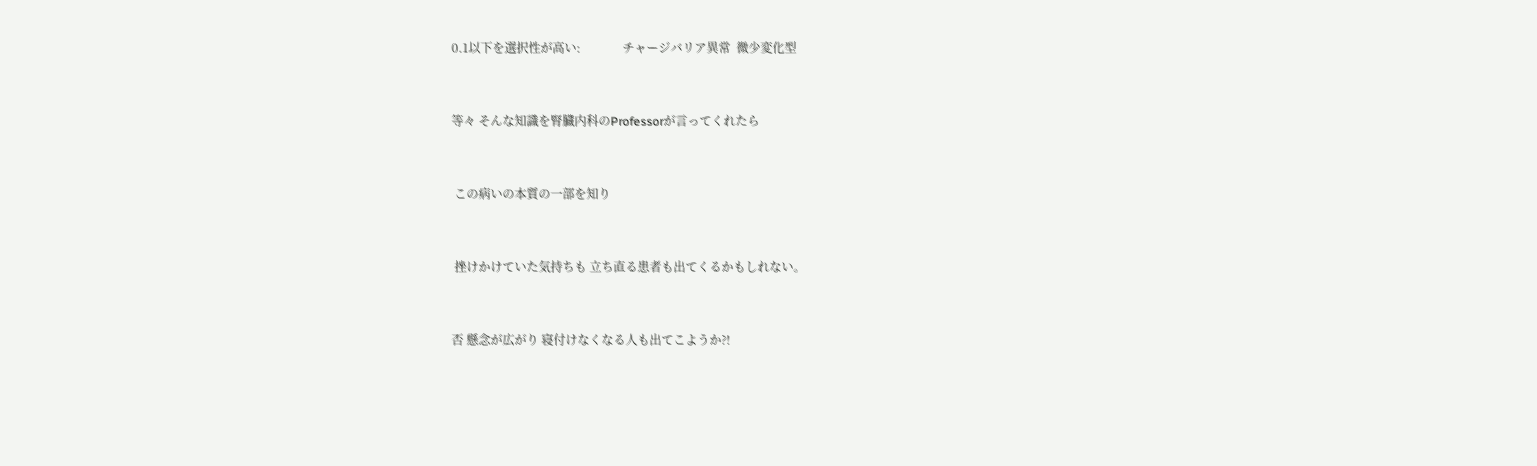0.1以下を選択性が高い:              チャージバリア異常  微少変化型


等々 そんな知識を腎臓内科のProfessorが言ってくれたら


 この病いの本質の一部を知り


 挫けかけていた気持ちも 立ち直る患者も出てくるかもしれない。


否 懸念が広がり 寝付けなくなる人も出てこようか?!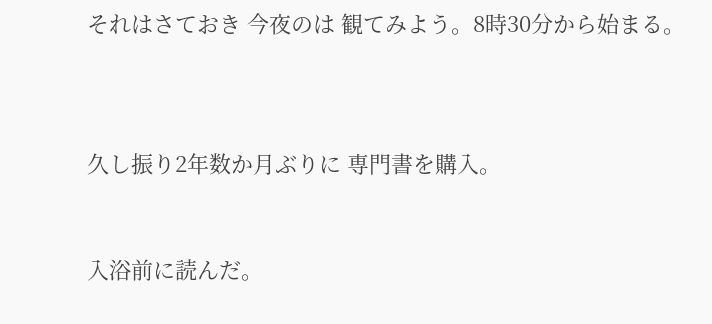それはさておき 今夜のは 観てみよう。8時30分から始まる。



久し振り2年数か月ぶりに 専門書を購入。


入浴前に読んだ。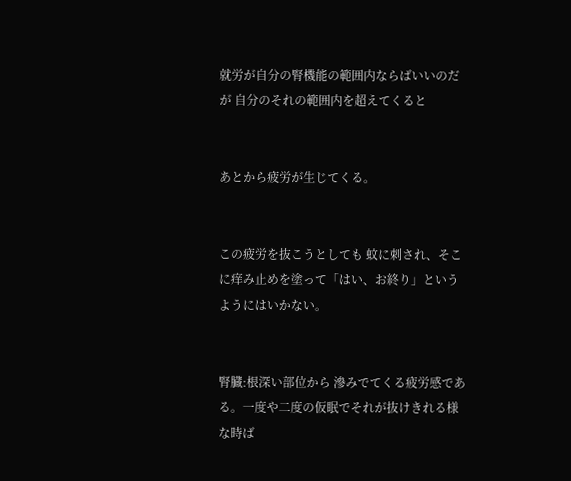就労が自分の腎機能の範囲内ならばいいのだが 自分のそれの範囲内を超えてくると


あとから疲労が生じてくる。


この疲労を抜こうとしても 蚊に刺され、そこに痒み止めを塗って「はい、お終り」というようにはいかない。


腎臓:根深い部位から 滲みでてくる疲労感である。一度や二度の仮眠でそれが抜けきれる様な時ば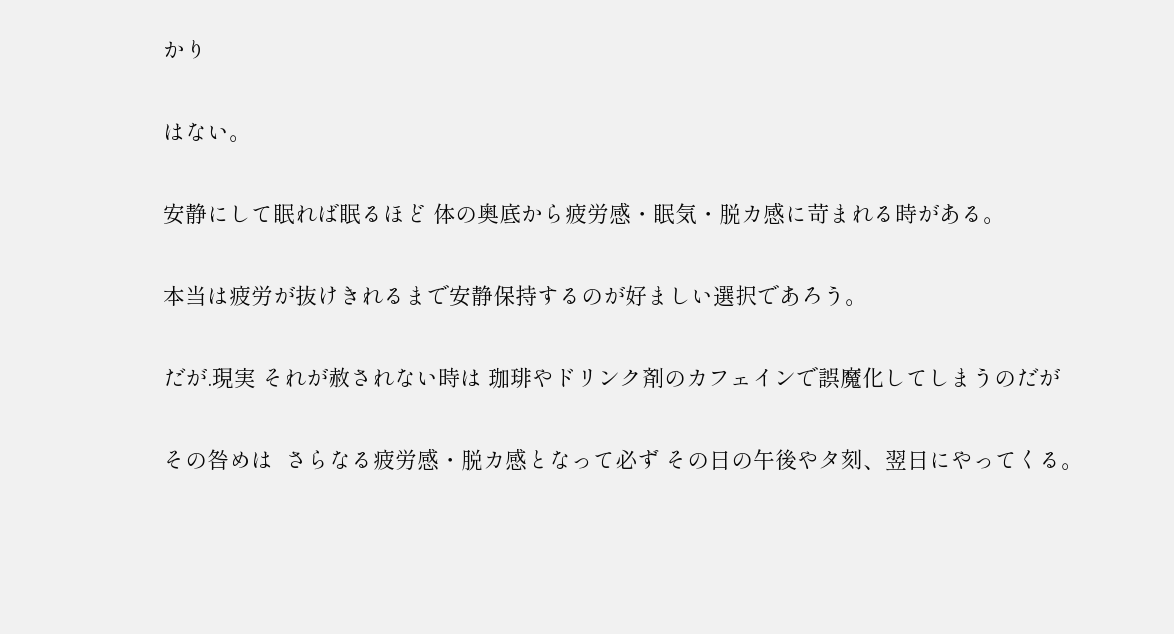かり


はない。


安静にして眠れば眠るほど 体の奥底から疲労感・眠気・脱カ感に苛まれる時がある。


本当は疲労が抜けきれるまで安静保持するのが好ましい選択であろう。


だが.現実 それが赦されない時は 珈琲やドリンク剤のカフェインで誤魔化してしまうのだが


その咎めは  さらなる疲労感・脱カ感となって必ず その日の午後やタ刻、翌日にやってくる。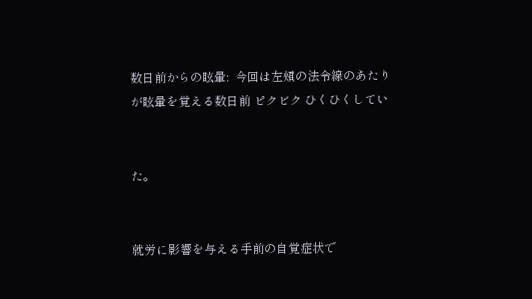数日前からの眩暈:  今回は左頰の法令線のあたりが眩暈を覚える数日前 ピクビク ひくひくしてい


た。


就労に影響を与える手前の自覚症状で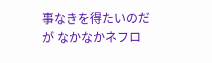事なきを得たいのだが なかなかネフロ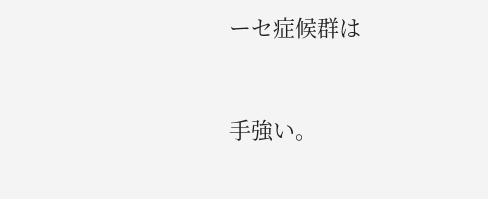ーセ症候群は


手強い。